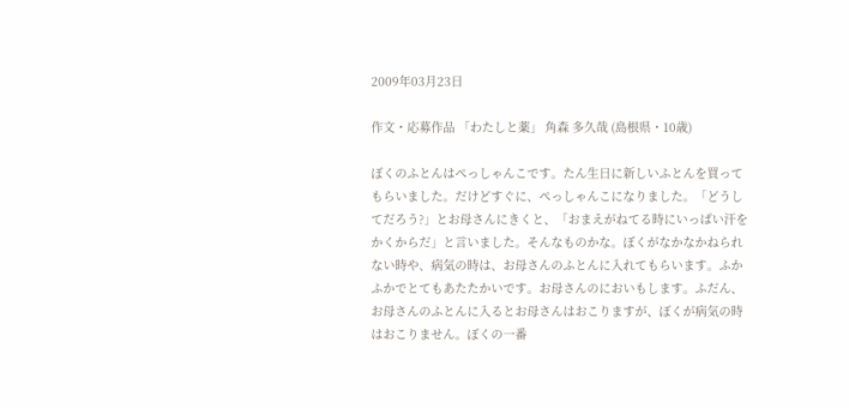2009年03月23日

作文・応募作品 「わたしと薬」 角森 多久哉 (島根県・10歳)

ぼくのふとんはぺっしゃんこです。たん生日に新しいふとんを買ってもらいました。だけどすぐに、ぺっしゃんこになりました。「どうしてだろう?」とお母さんにきくと、「おまえがねてる時にいっぱい汗をかくからだ」と言いました。そんなものかな。ぼくがなかなかねられない時や、病気の時は、お母さんのふとんに入れてもらいます。ふかふかでとてもあたたかいです。お母さんのにおいもします。ふだん、お母さんのふとんに入るとお母さんはおこりますが、ぼくが病気の時はおこりません。ぼくの一番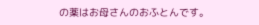の薬はお母さんのおふとんです。